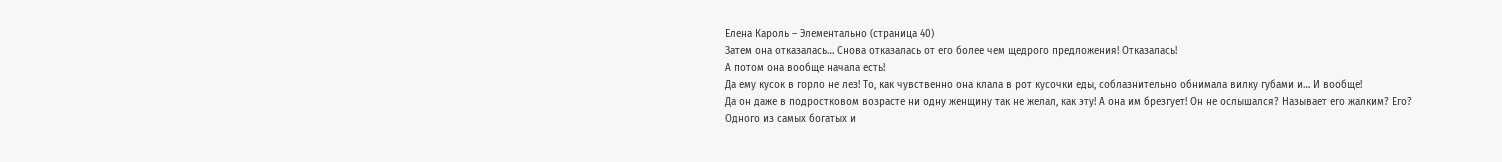Елена Кароль – Элементально (страница 40)
Затем она отказалась… Снова отказалась от его более чем щедрого предложения! Отказалась!
А потом она вообще начала есть!
Да ему кусок в горло не лез! То, как чувственно она клала в рот кусочки еды, соблазнительно обнимала вилку губами и… И вообще!
Да он даже в подростковом возрасте ни одну женщину так не желал, как эту! А она им брезгует! Он не ослышался? Называет его жалким? Его? Одного из самых богатых и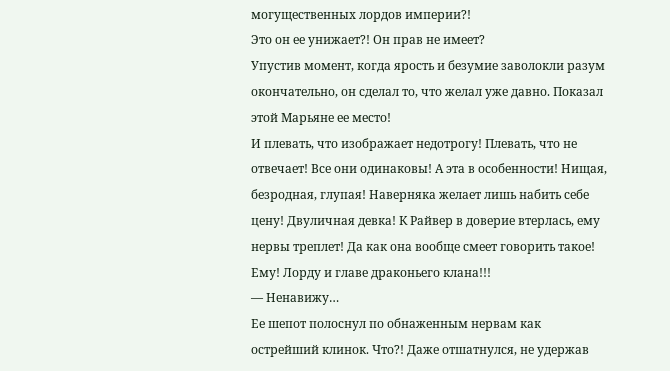могущественных лордов империи?!
Это он ее унижает?! Он прав не имеет?
Упустив момент, когда ярость и безумие заволокли разум окончательно, он сделал то, что желал уже давно. Показал этой Марьяне ее место!
И плевать, что изображает недотрогу! Плевать, что не отвечает! Все они одинаковы! А эта в особенности! Нищая, безродная, глупая! Наверняка желает лишь набить себе цену! Двуличная девка! К Райвер в доверие втерлась, ему нервы треплет! Да как она вообще смеет говорить такое! Ему! Лорду и главе драконьего клана!!!
— Ненавижу…
Ее шепот полоснул по обнаженным нервам как острейший клинок. Что?! Даже отшатнулся, не удержав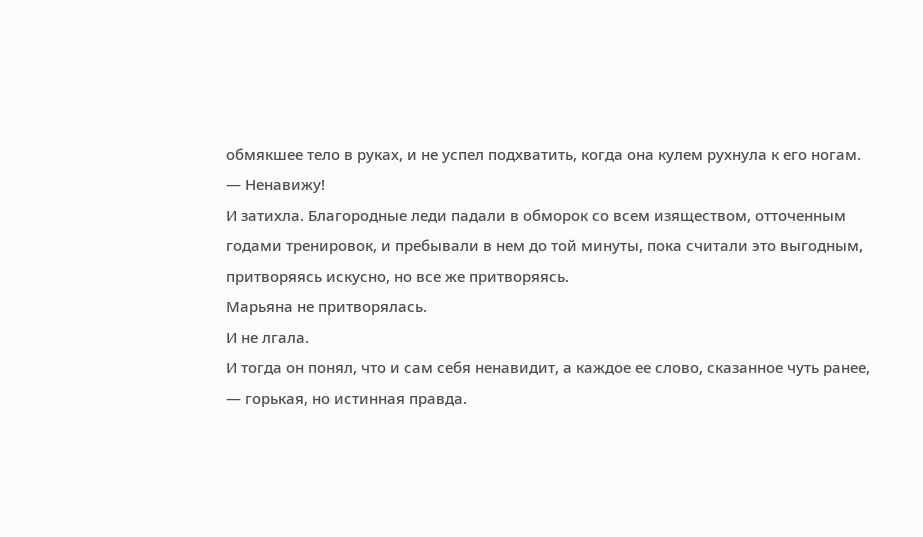обмякшее тело в руках, и не успел подхватить, когда она кулем рухнула к его ногам.
— Ненавижу!
И затихла. Благородные леди падали в обморок со всем изяществом, отточенным годами тренировок, и пребывали в нем до той минуты, пока считали это выгодным, притворяясь искусно, но все же притворяясь.
Марьяна не притворялась.
И не лгала.
И тогда он понял, что и сам себя ненавидит, а каждое ее слово, сказанное чуть ранее, — горькая, но истинная правда.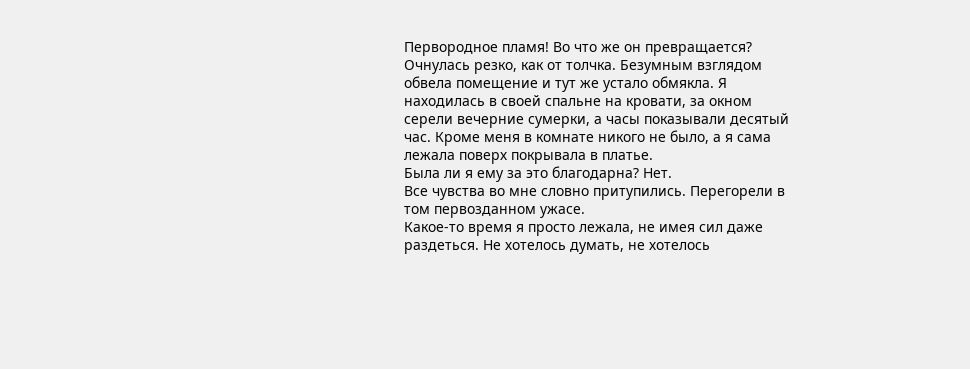Первородное пламя! Во что же он превращается?
Очнулась резко, как от толчка. Безумным взглядом обвела помещение и тут же устало обмякла. Я находилась в своей спальне на кровати, за окном серели вечерние сумерки, а часы показывали десятый час. Кроме меня в комнате никого не было, а я сама лежала поверх покрывала в платье.
Была ли я ему за это благодарна? Нет.
Все чувства во мне словно притупились. Перегорели в том первозданном ужасе.
Какое-то время я просто лежала, не имея сил даже раздеться. Не хотелось думать, не хотелось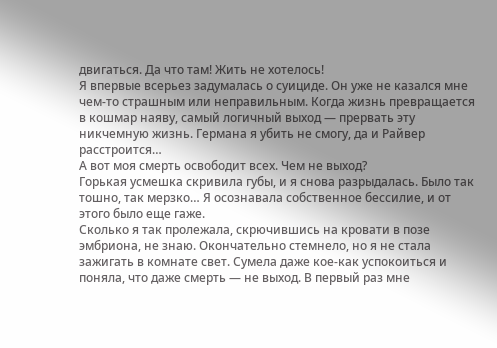двигаться. Да что там! Жить не хотелось!
Я впервые всерьез задумалась о суициде. Он уже не казался мне чем-то страшным или неправильным. Когда жизнь превращается в кошмар наяву, самый логичный выход — прервать эту никчемную жизнь. Германа я убить не смогу, да и Райвер расстроится…
А вот моя смерть освободит всех. Чем не выход?
Горькая усмешка скривила губы, и я снова разрыдалась. Было так тошно, так мерзко… Я осознавала собственное бессилие, и от этого было еще гаже.
Сколько я так пролежала, скрючившись на кровати в позе эмбриона, не знаю. Окончательно стемнело, но я не стала зажигать в комнате свет. Сумела даже кое-как успокоиться и поняла, что даже смерть — не выход. В первый раз мне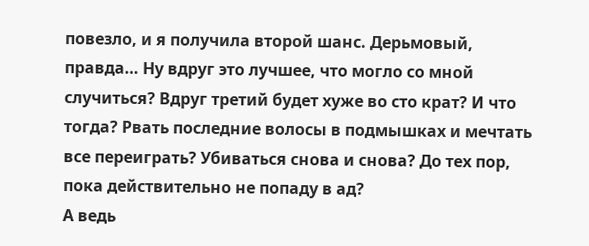повезло, и я получила второй шанс. Дерьмовый, правда… Ну вдруг это лучшее, что могло со мной случиться? Вдруг третий будет хуже во сто крат? И что тогда? Рвать последние волосы в подмышках и мечтать все переиграть? Убиваться снова и снова? До тех пор, пока действительно не попаду в ад?
А ведь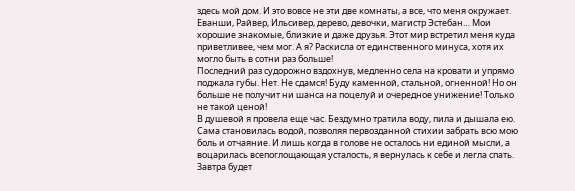здесь мой дом. И это вовсе не эти две комнаты, а все, что меня окружает. Еванши, Райвер, Ильсивер, дерево, девочки, магистр Эстебан… Мои хорошие знакомые, близкие и даже друзья. Этот мир встретил меня куда приветливее, чем мог. А я? Раскисла от единственного минуса, хотя их могло быть в сотни раз больше!
Последний раз судорожно вздохнув, медленно села на кровати и упрямо поджала губы. Нет. Не сдамся! Буду каменной, стальной, огненной! Но он больше не получит ни шанса на поцелуй и очередное унижение! Только не такой ценой!
В душевой я провела еще час. Бездумно тратила воду, пила и дышала ею. Сама становилась водой, позволяя первозданной стихии забрать всю мою боль и отчаяние. И лишь когда в голове не осталось ни единой мысли, а воцарилась всепоглощающая усталость, я вернулась к себе и легла спать.
Завтра будет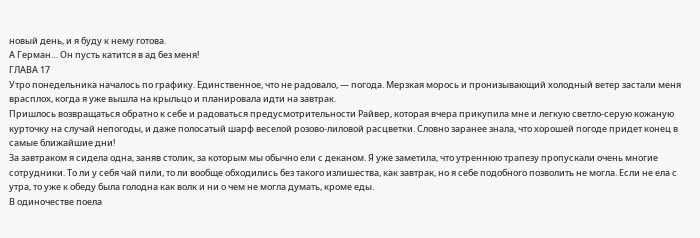новый день, и я буду к нему готова.
А Герман… Он пусть катится в ад без меня!
ГЛАВА 17
Утро понедельника началось по графику. Единственное, что не радовало, — погода. Мерзкая морось и пронизывающий холодный ветер застали меня врасплох, когда я уже вышла на крыльцо и планировала идти на завтрак.
Пришлось возвращаться обратно к себе и радоваться предусмотрительности Райвер, которая вчера прикупила мне и легкую светло-серую кожаную курточку на случай непогоды, и даже полосатый шарф веселой розово-лиловой расцветки. Словно заранее знала, что хорошей погоде придет конец в самые ближайшие дни!
За завтраком я сидела одна, заняв столик, за которым мы обычно ели с деканом. Я уже заметила, что утреннюю трапезу пропускали очень многие сотрудники. То ли у себя чай пили, то ли вообще обходились без такого излишества, как завтрак, но я себе подобного позволить не могла. Если не ела с утра, то уже к обеду была голодна как волк и ни о чем не могла думать, кроме еды.
В одиночестве поела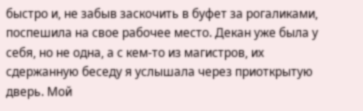быстро и, не забыв заскочить в буфет за рогаликами, поспешила на свое рабочее место. Декан уже была у себя, но не одна, а с кем-то из магистров, их сдержанную беседу я услышала через приоткрытую дверь. Мой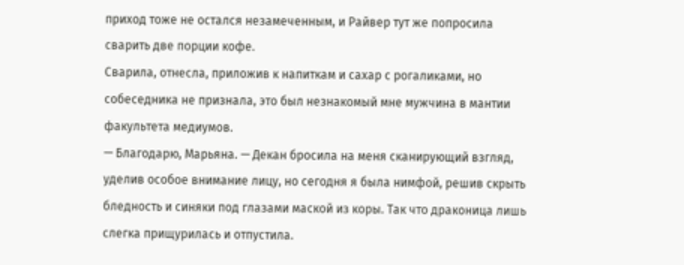приход тоже не остался незамеченным, и Райвер тут же попросила сварить две порции кофе.
Сварила, отнесла, приложив к напиткам и сахар с рогаликами, но собеседника не признала, это был незнакомый мне мужчина в мантии факультета медиумов.
— Благодарю, Марьяна. — Декан бросила на меня сканирующий взгляд, уделив особое внимание лицу, но сегодня я была нимфой, решив скрыть бледность и синяки под глазами маской из коры. Так что драконица лишь слегка прищурилась и отпустила.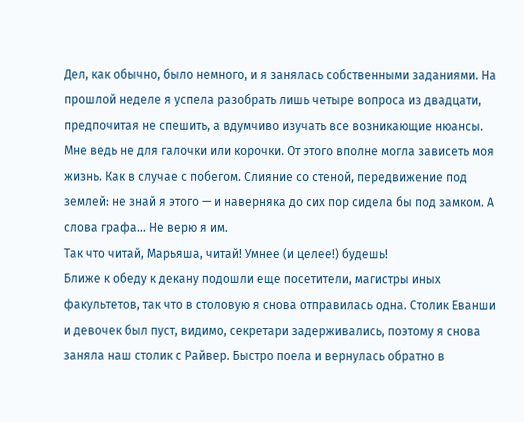Дел, как обычно, было немного, и я занялась собственными заданиями. На прошлой неделе я успела разобрать лишь четыре вопроса из двадцати, предпочитая не спешить, а вдумчиво изучать все возникающие нюансы. Мне ведь не для галочки или корочки. От этого вполне могла зависеть моя жизнь. Как в случае с побегом. Слияние со стеной, передвижение под землей: не знай я этого — и наверняка до сих пор сидела бы под замком. А слова графа… Не верю я им.
Так что читай, Марьяша, читай! Умнее (и целее!) будешь!
Ближе к обеду к декану подошли еще посетители, магистры иных факультетов, так что в столовую я снова отправилась одна. Столик Еванши и девочек был пуст, видимо, секретари задерживались, поэтому я снова заняла наш столик с Райвер. Быстро поела и вернулась обратно в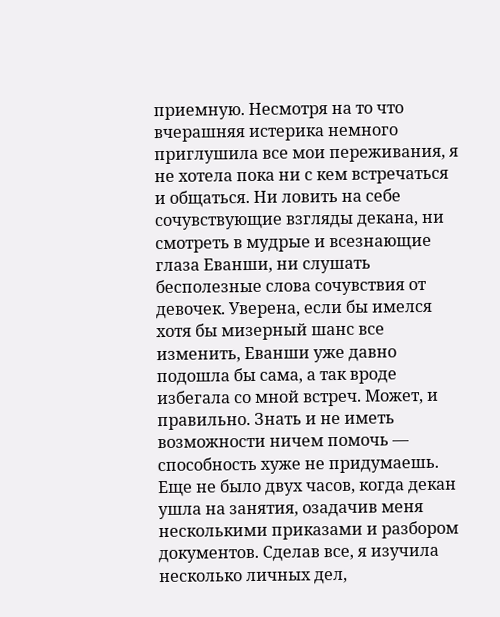приемную. Несмотря на то что вчерашняя истерика немного приглушила все мои переживания, я не хотела пока ни с кем встречаться и общаться. Ни ловить на себе сочувствующие взгляды декана, ни смотреть в мудрые и всезнающие глаза Еванши, ни слушать бесполезные слова сочувствия от девочек. Уверена, если бы имелся хотя бы мизерный шанс все изменить, Еванши уже давно подошла бы сама, а так вроде избегала со мной встреч. Может, и правильно. Знать и не иметь возможности ничем помочь — способность хуже не придумаешь.
Еще не было двух часов, когда декан ушла на занятия, озадачив меня несколькими приказами и разбором документов. Сделав все, я изучила несколько личных дел,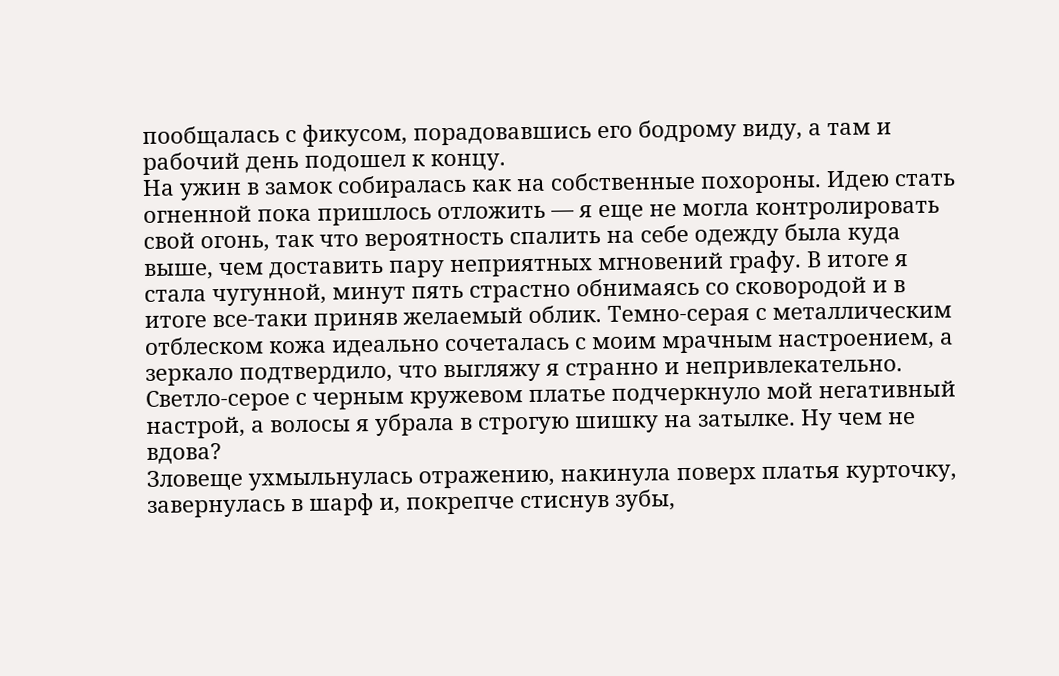пообщалась с фикусом, порадовавшись его бодрому виду, а там и рабочий день подошел к концу.
На ужин в замок собиралась как на собственные похороны. Идею стать огненной пока пришлось отложить — я еще не могла контролировать свой огонь, так что вероятность спалить на себе одежду была куда выше, чем доставить пару неприятных мгновений графу. В итоге я стала чугунной, минут пять страстно обнимаясь со сковородой и в итоге все-таки приняв желаемый облик. Темно-серая с металлическим отблеском кожа идеально сочеталась с моим мрачным настроением, а зеркало подтвердило, что выгляжу я странно и непривлекательно.
Светло-серое с черным кружевом платье подчеркнуло мой негативный настрой, а волосы я убрала в строгую шишку на затылке. Ну чем не вдова?
Зловеще ухмыльнулась отражению, накинула поверх платья курточку, завернулась в шарф и, покрепче стиснув зубы,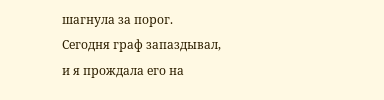шагнула за порог.
Сегодня граф запаздывал, и я прождала его на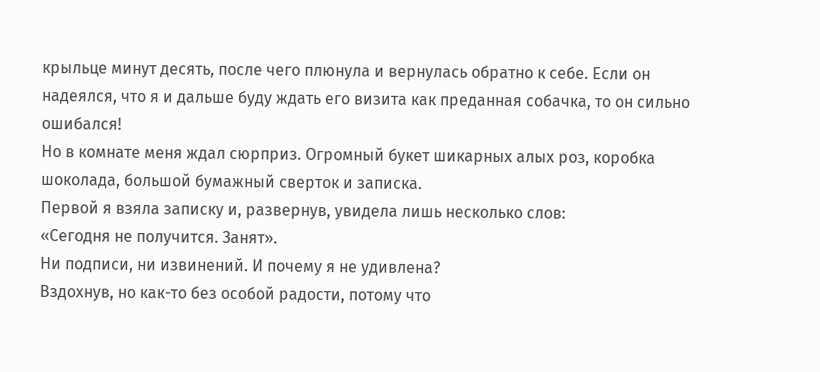крыльце минут десять, после чего плюнула и вернулась обратно к себе. Если он надеялся, что я и дальше буду ждать его визита как преданная собачка, то он сильно ошибался!
Но в комнате меня ждал сюрприз. Огромный букет шикарных алых роз, коробка шоколада, большой бумажный сверток и записка.
Первой я взяла записку и, развернув, увидела лишь несколько слов:
«Сегодня не получится. Занят».
Ни подписи, ни извинений. И почему я не удивлена?
Вздохнув, но как-то без особой радости, потому что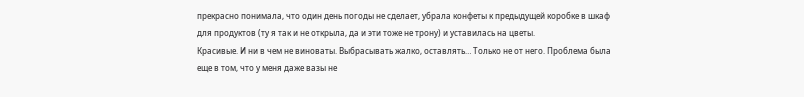прекрасно понимала, что один день погоды не сделает, убрала конфеты к предыдущей коробке в шкаф для продуктов (ту я так и не открыла, да и эти тоже не трону) и уставилась на цветы.
Красивые. И ни в чем не виноваты. Выбрасывать жалко, оставлять… Только не от него. Проблема была еще в том, что у меня даже вазы не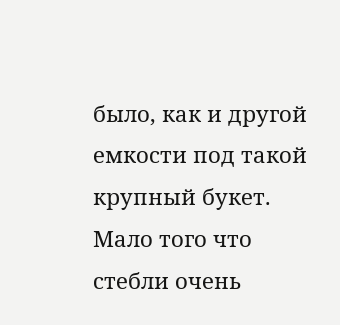было, как и другой емкости под такой крупный букет. Мало того что стебли очень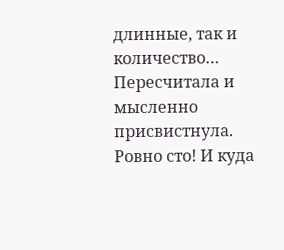длинные, так и количество… Пересчитала и мысленно присвистнула. Ровно сто! И куда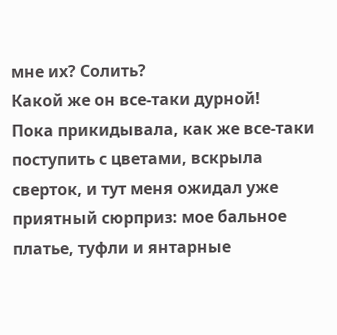мне их? Солить?
Какой же он все-таки дурной!
Пока прикидывала, как же все-таки поступить с цветами, вскрыла сверток, и тут меня ожидал уже приятный сюрприз: мое бальное платье, туфли и янтарные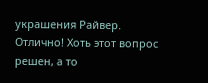украшения Райвер. Отлично! Хоть этот вопрос решен, а то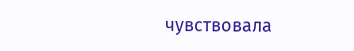чувствовала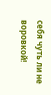себя чуть ли не воровкой!